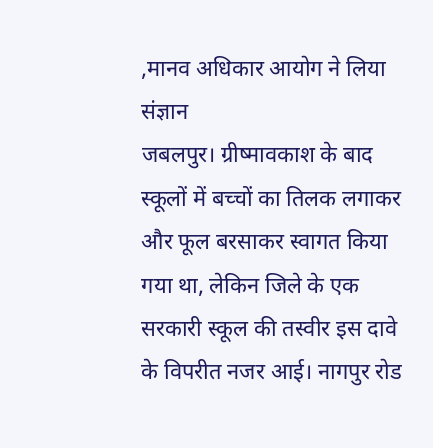,मानव अधिकार आयोग ने लिया संज्ञान
जबलपुर। ग्रीष्मावकाश के बाद स्कूलों में बच्चों का तिलक लगाकर और फूल बरसाकर स्वागत किया गया था, लेकिन जिले के एक सरकारी स्कूल की तस्वीर इस दावे के विपरीत नजर आई। नागपुर रोड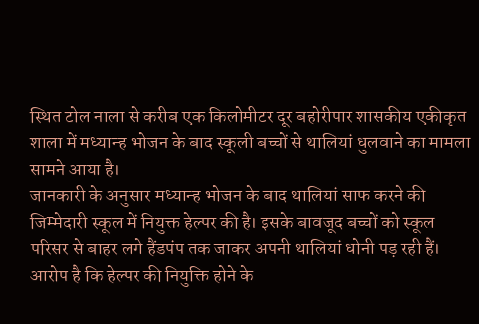स्थित टोल नाला से करीब एक किलोमीटर दूर बहोरीपार शासकीय एकीकृत शाला में मध्यान्ह भोजन के बाद स्कूली बच्चों से थालियां धुलवाने का मामला सामने आया है।
जानकारी के अनुसार मध्यान्ह भोजन के बाद थालियां साफ करने की जिम्मेदारी स्कूल में नियुक्त हेल्पर की है। इसके बावजूद बच्चों को स्कूल परिसर से बाहर लगे हैंडपंप तक जाकर अपनी थालियां धोनी पड़ रही हैं। आरोप है कि हेल्पर की नियुक्ति होने के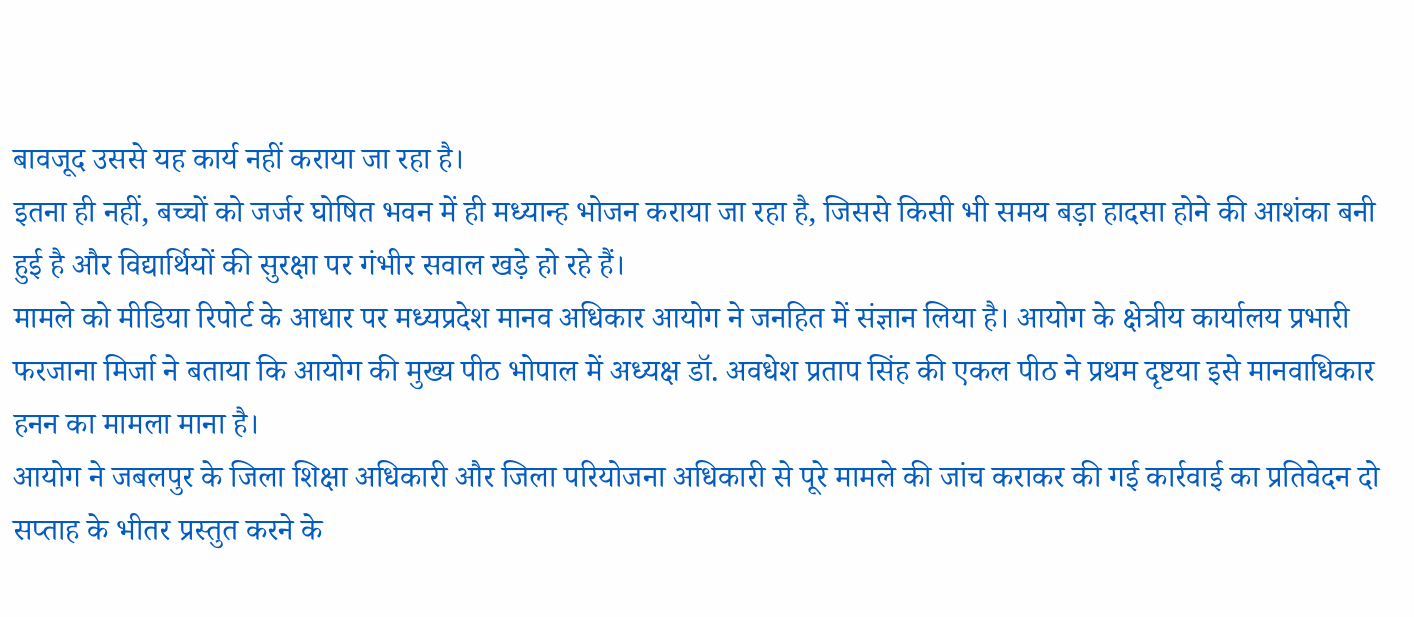बावजूद उससे यह कार्य नहीं कराया जा रहा है।
इतना ही नहीं, बच्चों को जर्जर घोषित भवन में ही मध्यान्ह भोजन कराया जा रहा है, जिससे किसी भी समय बड़ा हादसा होने की आशंका बनी हुई है और विद्यार्थियों की सुरक्षा पर गंभीर सवाल खड़े हो रहे हैं।
मामले को मीडिया रिपोर्ट के आधार पर मध्यप्रदेश मानव अधिकार आयोग ने जनहित में संज्ञान लिया है। आयोग के क्षेत्रीय कार्यालय प्रभारी फरजाना मिर्जा ने बताया कि आयोग की मुख्य पीठ भोपाल में अध्यक्ष डॉ. अवधेश प्रताप सिंह की एकल पीठ ने प्रथम दृष्टया इसे मानवाधिकार हनन का मामला माना है।
आयोग ने जबलपुर के जिला शिक्षा अधिकारी और जिला परियोजना अधिकारी से पूरे मामले की जांच कराकर की गई कार्रवाई का प्रतिवेदन दो सप्ताह के भीतर प्रस्तुत करने के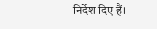निर्देश दिए हैं।